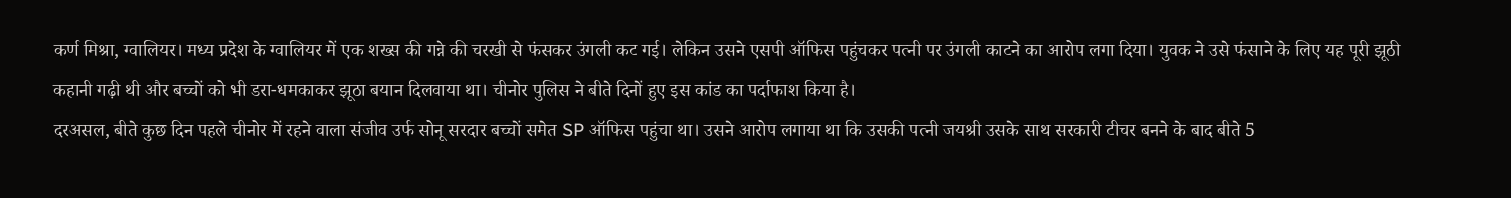कर्ण मिश्रा, ग्वालियर। मध्य प्रदेश के ग्वालियर में एक शख्स की गन्ने की चरखी से फंसकर उंगली कट गई। लेकिन उसने एसपी ऑफिस पहुंचकर पत्नी पर उंगली काटने का आरोप लगा दिया। युवक ने उसे फंसाने के लिए यह पूरी झूठी कहानी गढ़ी थी और बच्चों को भी डरा-धमकाकर झूठा बयान दिलवाया था। चीनोर पुलिस ने बीते दिनों हुए इस कांड का पर्दाफाश किया है।
दरअसल, बीते कुछ दिन पहले चीनोर में रहने वाला संजीव उर्फ सोनू सरदार बच्चों समेत SP ऑफिस पहुंचा था। उसने आरोप लगाया था कि उसकी पत्नी जयश्री उसके साथ सरकारी टीचर बनने के बाद बीते 5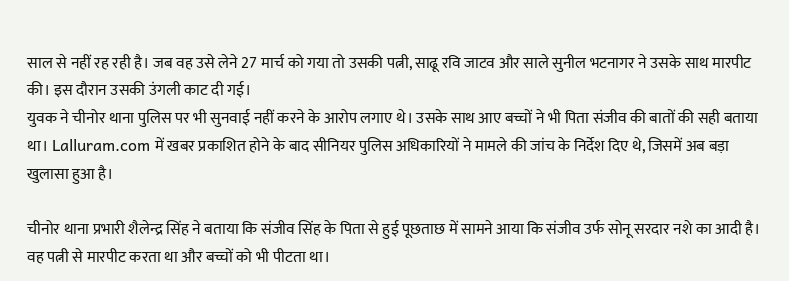साल से नहीं रह रही है। जब वह उसे लेने 27 मार्च को गया तो उसकी पत्नी, साढू रवि जाटव और साले सुनील भटनागर ने उसके साथ मारपीट की। इस दौरान उसकी उंगली काट दी गई।
युवक ने चीनोर थाना पुलिस पर भी सुनवाई नहीं करने के आरोप लगाए थे। उसके साथ आए बच्चों ने भी पिता संजीव की बातों की सही बताया था। Lalluram.com में खबर प्रकाशित होने के बाद सीनियर पुलिस अधिकारियों ने मामले की जांच के निर्देश दिए थे, जिसमें अब बड़ा खुलासा हुआ है।

चीनोर थाना प्रभारी शैलेन्द्र सिंह ने बताया कि संजीव सिंह के पिता से हुई पूछताछ में सामने आया कि संजीव उर्फ सोनू सरदार नशे का आदी है। वह पत्नी से मारपीट करता था और बच्चों को भी पीटता था।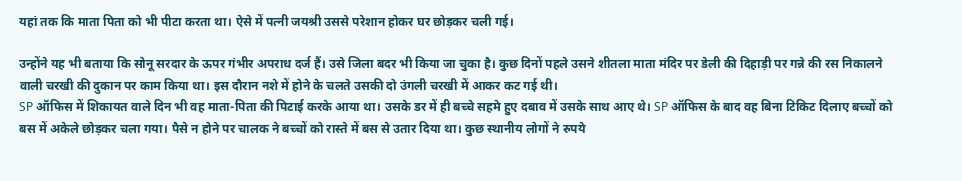यहां तक कि माता पिता को भी पीटा करता था। ऐसे में पत्नी जयश्री उससे परेशान होकर घर छोड़कर चली गई।

उन्होंने यह भी बताया कि सोनू सरदार के ऊपर गंभीर अपराध दर्ज हैं। उसे जिला बदर भी किया जा चुका है। कुछ दिनों पहले उसने शीतला माता मंदिर पर डेली की दिहाड़ी पर गन्ने की रस निकालने वाली चरखी की दुकान पर काम किया था। इस दौरान नशे में होने के चलते उसकी दो उंगली चरखी में आकर कट गई थी।
SP ऑफिस में शिकायत वाले दिन भी वह माता-पिता की पिटाई करके आया था। उसके डर में ही बच्चे सहमे हुए दबाव में उसके साथ आए थे। SP ऑफिस के बाद वह बिना टिकिट दिलाए बच्चों को बस में अकेले छोड़कर चला गया। पैसे न होने पर चालक ने बच्चों को रास्ते में बस से उतार दिया था। कुछ स्थानीय लोगों ने रुपये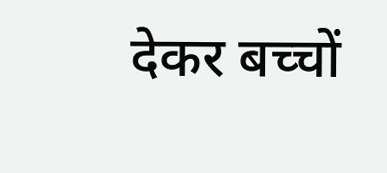देकर बच्चों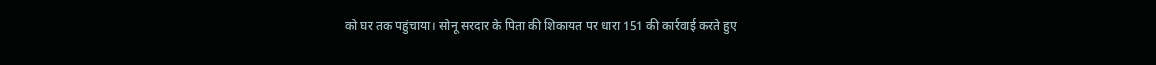को घर तक पहुंचाया। सोनू सरदार के पिता की शिकायत पर धारा 151 की कार्रवाई करते हुए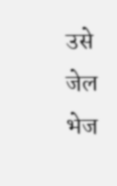उसे जेल भेज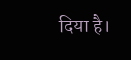दिया है।